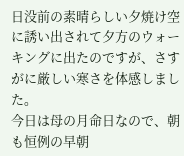日没前の素晴らしい夕焼け空に誘い出されて夕方のウォーキングに出たのですが、さすがに厳しい寒さを体感しました。
今日は母の月命日なので、朝も恒例の早朝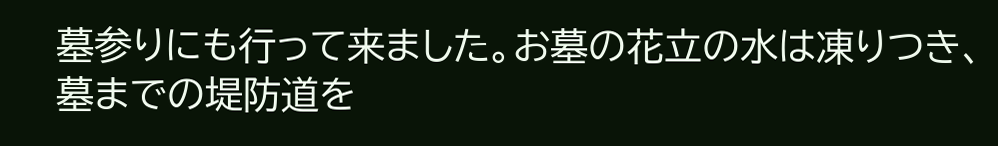墓参りにも行って来ました。お墓の花立の水は凍りつき、墓までの堤防道を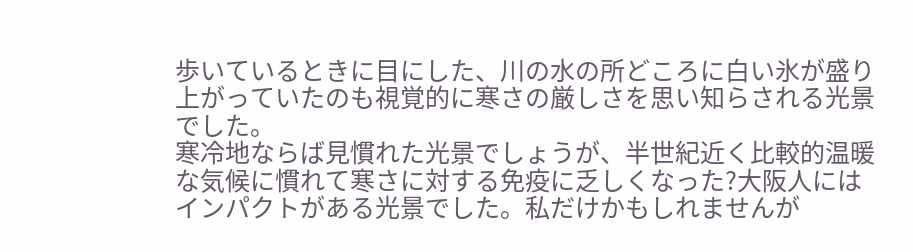歩いているときに目にした、川の水の所どころに白い氷が盛り上がっていたのも視覚的に寒さの厳しさを思い知らされる光景でした。
寒冷地ならば見慣れた光景でしょうが、半世紀近く比較的温暖な気候に慣れて寒さに対する免疫に乏しくなった?大阪人にはインパクトがある光景でした。私だけかもしれませんが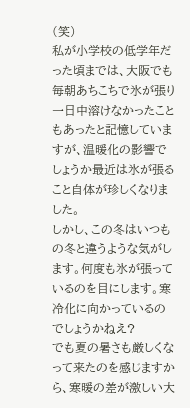(笑)
私が小学校の低学年だった頃までは、大阪でも毎朝あちこちで氷が張り一日中溶けなかったこともあったと記憶していますが、温暖化の影響でしょうか最近は氷が張ること自体が珍しくなりました。
しかし、この冬はいつもの冬と違うような気がします。何度も氷が張っているのを目にします。寒冷化に向かっているのでしょうかねえ?
でも夏の暑さも厳しくなって来たのを感じますから、寒暖の差が激しい大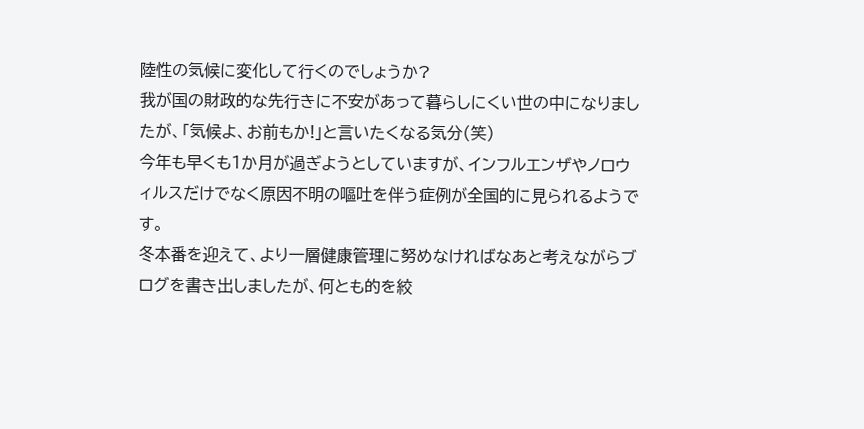陸性の気候に変化して行くのでしょうか?
我が国の財政的な先行きに不安があって暮らしにくい世の中になりましたが、「気候よ、お前もか!」と言いたくなる気分(笑)
今年も早くも1か月が過ぎようとしていますが、インフルエンザやノロウィルスだけでなく原因不明の嘔吐を伴う症例が全国的に見られるようです。
冬本番を迎えて、より一層健康管理に努めなければなあと考えながらブログを書き出しましたが、何とも的を絞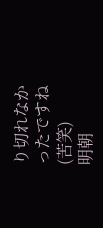り切れなかったですね(苦笑)
明朝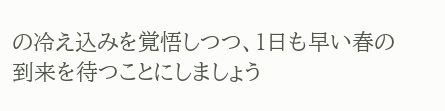の冷え込みを覚悟しつつ、1日も早い春の到来を待つことにしましょう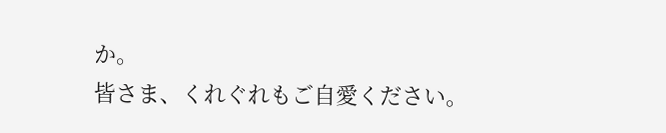か。
皆さま、くれぐれもご自愛ください。